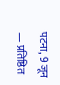पटना, 9 जून — प्रतिष्ठित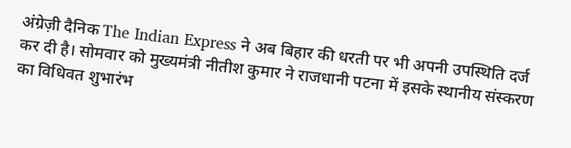अंग्रेज़ी दैनिक The Indian Express ने अब बिहार की धरती पर भी अपनी उपस्थिति दर्ज कर दी है। सोमवार को मुख्यमंत्री नीतीश कुमार ने राजधानी पटना में इसके स्थानीय संस्करण का विधिवत शुभारंभ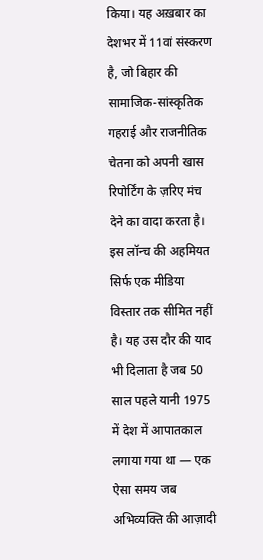किया। यह अख़बार का देशभर में 11वां संस्करण है, जो बिहार की सामाजिक-सांस्कृतिक गहराई और राजनीतिक चेतना को अपनी खास रिपोर्टिंग के ज़रिए मंच देने का वादा करता है।
इस लॉन्च की अहमियत सिर्फ एक मीडिया विस्तार तक सीमित नहीं है। यह उस दौर की याद भी दिलाता है जब 50 साल पहले यानी 1975 में देश में आपातकाल लगाया गया था — एक ऐसा समय जब अभिव्यक्ति की आज़ादी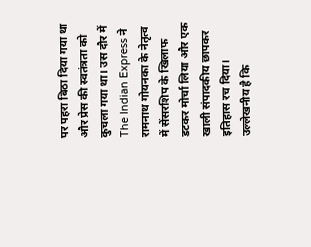पर पहरा बिठा दिया गया था और प्रेस की स्वतंत्रता को कुचला गया था। उस दौर में The Indian Express ने रामनाथ गोयनका के नेतृत्व में सेंसरशिप के खिलाफ डटकर मोर्चा लिया और एक खाली संपादकीय छापकर इतिहास रच दिया।
उल्लेखनीय है कि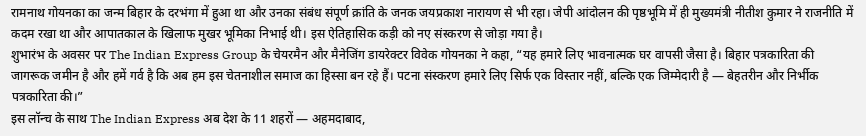रामनाथ गोयनका का जन्म बिहार के दरभंगा में हुआ था और उनका संबंध संपूर्ण क्रांति के जनक जयप्रकाश नारायण से भी रहा। जेपी आंदोलन की पृष्ठभूमि में ही मुख्यमंत्री नीतीश कुमार ने राजनीति में कदम रखा था और आपातकाल के खिलाफ मुखर भूमिका निभाई थी। इस ऐतिहासिक कड़ी को नए संस्करण से जोड़ा गया है।
शुभारंभ के अवसर पर The Indian Express Group के चेयरमैन और मैनेजिंग डायरेक्टर विवेक गोयनका ने कहा, “यह हमारे लिए भावनात्मक घर वापसी जैसा है। बिहार पत्रकारिता की जागरूक जमीन है और हमें गर्व है कि अब हम इस चेतनाशील समाज का हिस्सा बन रहे हैं। पटना संस्करण हमारे लिए सिर्फ एक विस्तार नहीं, बल्कि एक जिम्मेदारी है — बेहतरीन और निर्भीक पत्रकारिता की।”
इस लॉन्च के साथ The Indian Express अब देश के 11 शहरों — अहमदाबाद,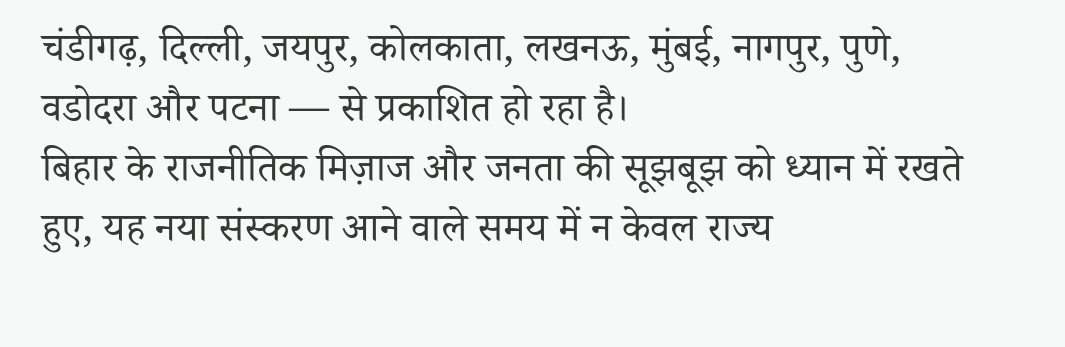चंडीगढ़, दिल्ली, जयपुर, कोलकाता, लखनऊ, मुंबई, नागपुर, पुणे, वडोदरा और पटना — से प्रकाशित हो रहा है।
बिहार के राजनीतिक मिज़ाज और जनता की सूझबूझ को ध्यान में रखते हुए, यह नया संस्करण आने वाले समय में न केवल राज्य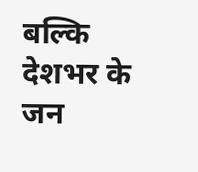बल्कि देशभर के जन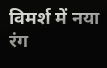विमर्श में नया रंग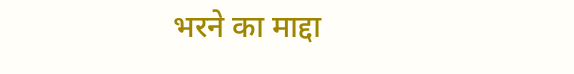भरने का माद्दा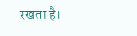रखता है।